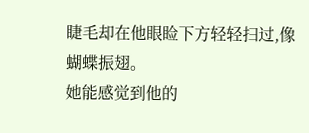睫毛却在他眼睑下方轻轻扫过,像蝴蝶振翅。
她能感觉到他的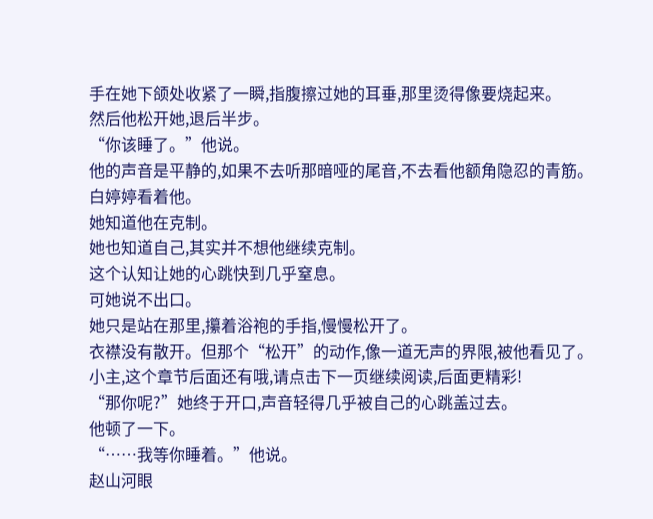手在她下颌处收紧了一瞬,指腹擦过她的耳垂,那里烫得像要烧起来。
然后他松开她,退后半步。
“你该睡了。”他说。
他的声音是平静的,如果不去听那暗哑的尾音,不去看他额角隐忍的青筋。
白婷婷看着他。
她知道他在克制。
她也知道自己,其实并不想他继续克制。
这个认知让她的心跳快到几乎窒息。
可她说不出口。
她只是站在那里,攥着浴袍的手指,慢慢松开了。
衣襟没有散开。但那个“松开”的动作,像一道无声的界限,被他看见了。
小主,这个章节后面还有哦,请点击下一页继续阅读,后面更精彩!
“那你呢?”她终于开口,声音轻得几乎被自己的心跳盖过去。
他顿了一下。
“……我等你睡着。”他说。
赵山河眼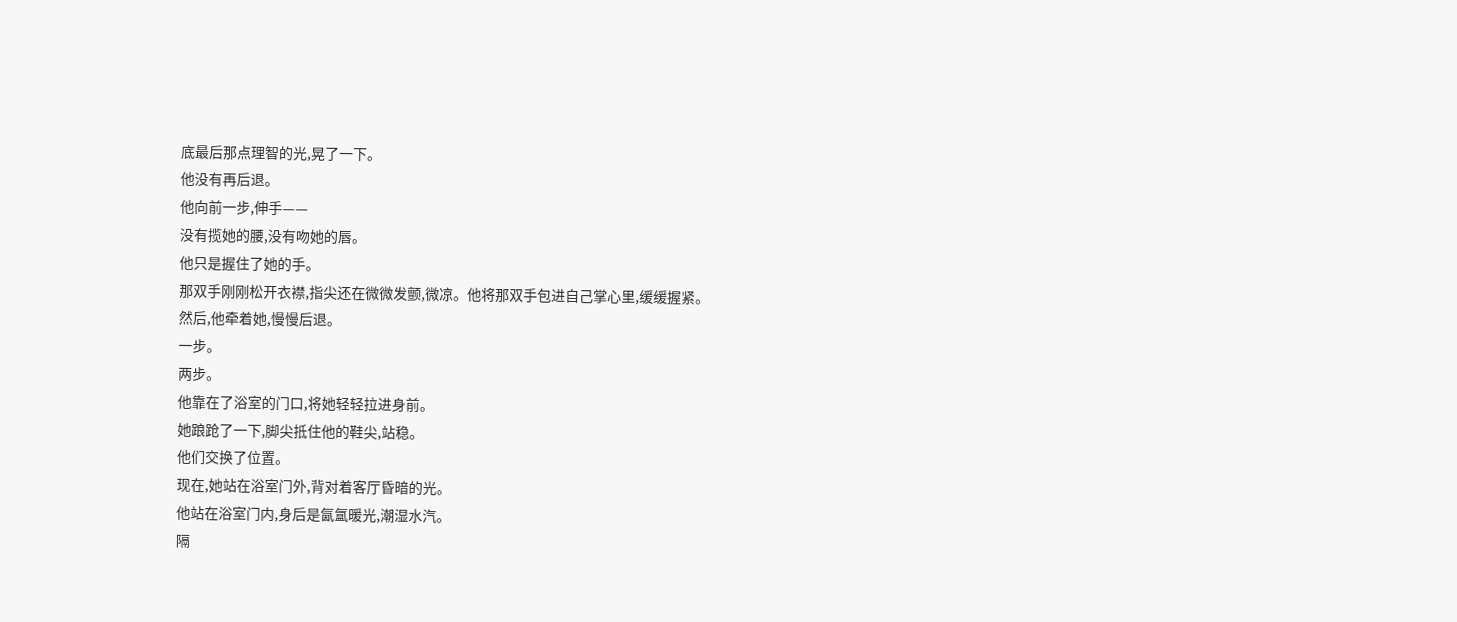底最后那点理智的光,晃了一下。
他没有再后退。
他向前一步,伸手——
没有揽她的腰,没有吻她的唇。
他只是握住了她的手。
那双手刚刚松开衣襟,指尖还在微微发颤,微凉。他将那双手包进自己掌心里,缓缓握紧。
然后,他牵着她,慢慢后退。
一步。
两步。
他靠在了浴室的门口,将她轻轻拉进身前。
她踉跄了一下,脚尖抵住他的鞋尖,站稳。
他们交换了位置。
现在,她站在浴室门外,背对着客厅昏暗的光。
他站在浴室门内,身后是氤氲暖光,潮湿水汽。
隔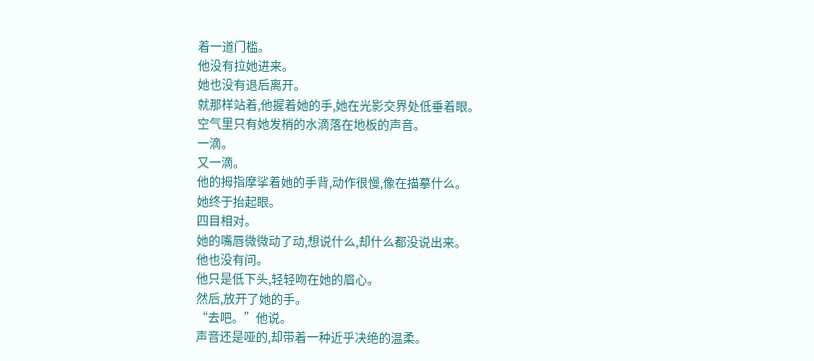着一道门槛。
他没有拉她进来。
她也没有退后离开。
就那样站着,他握着她的手,她在光影交界处低垂着眼。
空气里只有她发梢的水滴落在地板的声音。
一滴。
又一滴。
他的拇指摩挲着她的手背,动作很慢,像在描摹什么。
她终于抬起眼。
四目相对。
她的嘴唇微微动了动,想说什么,却什么都没说出来。
他也没有问。
他只是低下头,轻轻吻在她的眉心。
然后,放开了她的手。
“去吧。”他说。
声音还是哑的,却带着一种近乎决绝的温柔。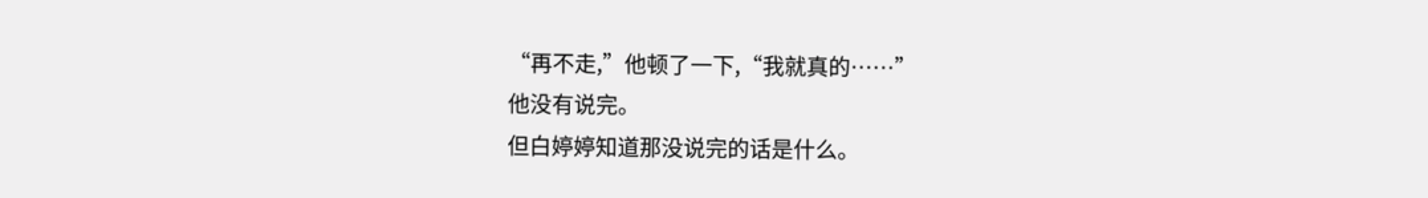“再不走,”他顿了一下,“我就真的……”
他没有说完。
但白婷婷知道那没说完的话是什么。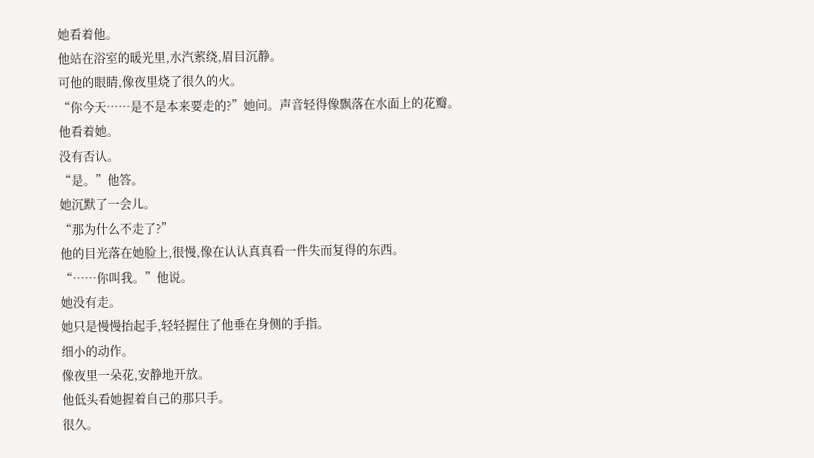她看着他。
他站在浴室的暖光里,水汽萦绕,眉目沉静。
可他的眼睛,像夜里烧了很久的火。
“你今天……是不是本来要走的?”她问。声音轻得像飘落在水面上的花瓣。
他看着她。
没有否认。
“是。”他答。
她沉默了一会儿。
“那为什么不走了?”
他的目光落在她脸上,很慢,像在认认真真看一件失而复得的东西。
“……你叫我。”他说。
她没有走。
她只是慢慢抬起手,轻轻握住了他垂在身侧的手指。
细小的动作。
像夜里一朵花,安静地开放。
他低头看她握着自己的那只手。
很久。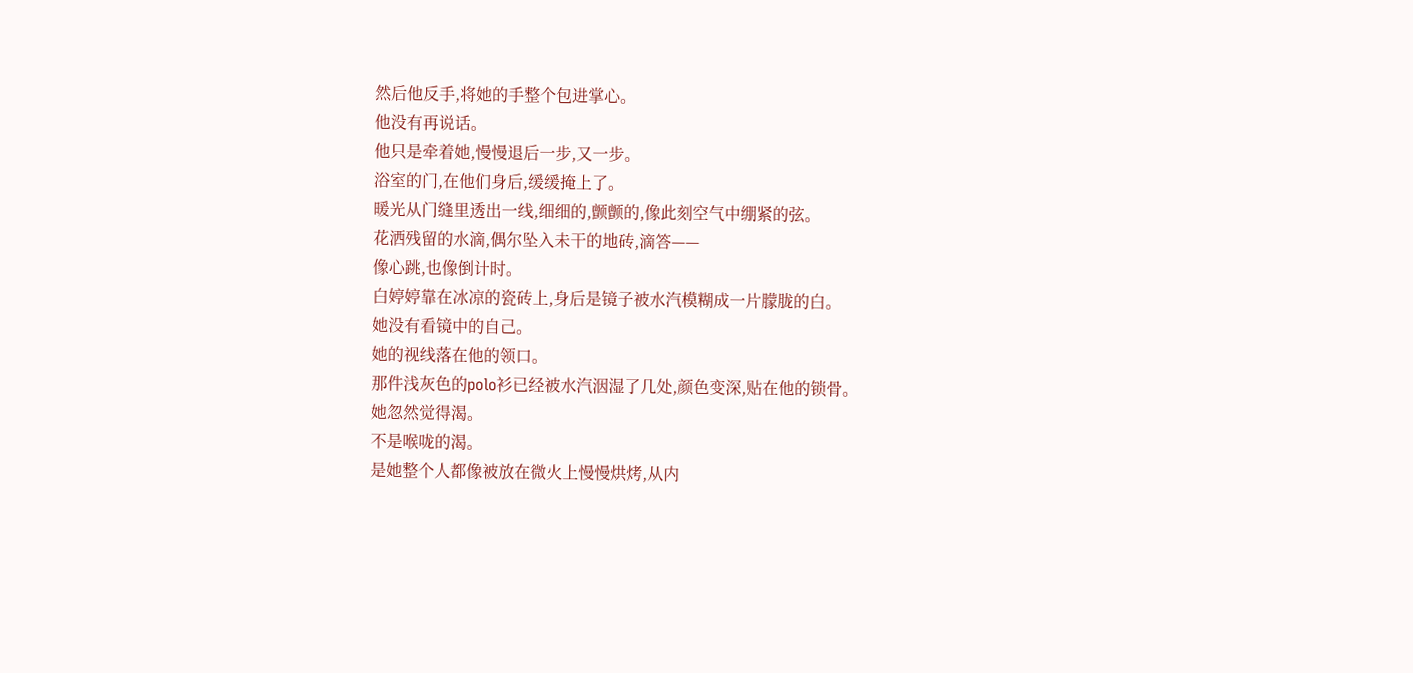然后他反手,将她的手整个包进掌心。
他没有再说话。
他只是牵着她,慢慢退后一步,又一步。
浴室的门,在他们身后,缓缓掩上了。
暖光从门缝里透出一线,细细的,颤颤的,像此刻空气中绷紧的弦。
花洒残留的水滴,偶尔坠入未干的地砖,滴答——
像心跳,也像倒计时。
白婷婷靠在冰凉的瓷砖上,身后是镜子被水汽模糊成一片朦胧的白。
她没有看镜中的自己。
她的视线落在他的领口。
那件浅灰色的polo衫已经被水汽洇湿了几处,颜色变深,贴在他的锁骨。
她忽然觉得渴。
不是喉咙的渴。
是她整个人都像被放在微火上慢慢烘烤,从内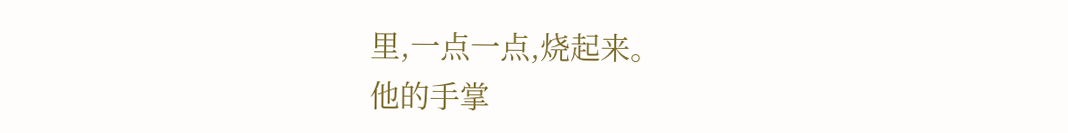里,一点一点,烧起来。
他的手掌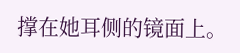撑在她耳侧的镜面上。